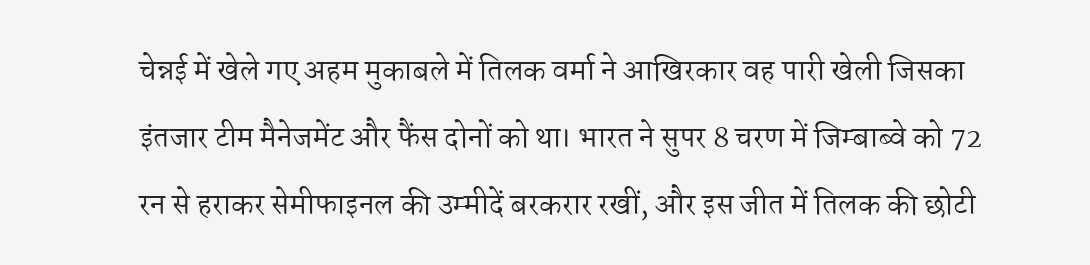चेन्नई में खेले गए अहम मुकाबले में तिलक वर्मा ने आखिरकार वह पारी खेली जिसका इंतजार टीम मैनेजमेंट और फैंस दोनों को था। भारत ने सुपर 8 चरण में जिम्बाब्वे को 72 रन से हराकर सेमीफाइनल की उम्मीदें बरकरार रखीं, और इस जीत में तिलक की छोटी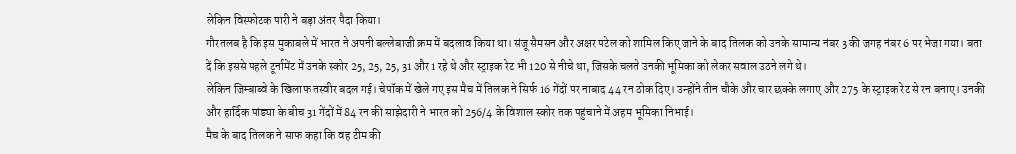लेकिन विस्फोटक पारी ने बड़ा अंतर पैदा किया।
गौरतलब है कि इस मुकाबले में भारत ने अपनी बल्लेबाजी क्रम में बदलाव किया था। संजू सैमसन और अक्षर पटेल को शामिल किए जाने के बाद तिलक को उनके सामान्य नंबर 3 की जगह नंबर 6 पर भेजा गया। बता दें कि इससे पहले टूर्नामेंट में उनके स्कोर 25, 25, 25, 31 और 1 रहे थे और स्ट्राइक रेट भी 120 से नीचे था, जिसके चलते उनकी भूमिका को लेकर सवाल उठने लगे थे।
लेकिन जिम्बाब्वे के खिलाफ तस्वीर बदल गई। चेपॉक में खेले गए इस मैच में तिलक ने सिर्फ 16 गेंदों पर नाबाद 44 रन ठोक दिए। उन्होंने तीन चौके और चार छक्के लगाए और 275 के स्ट्राइक रेट से रन बनाए। उनकी और हार्दिक पांड्या के बीच 31 गेंदों में 84 रन की साझेदारी ने भारत को 256/4 के विशाल स्कोर तक पहुंचाने में अहम भूमिका निभाई।
मैच के बाद तिलक ने साफ कहा कि वह टीम की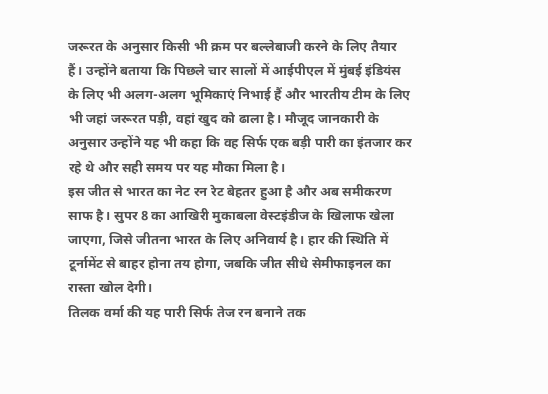जरूरत के अनुसार किसी भी क्रम पर बल्लेबाजी करने के लिए तैयार हैं। उन्होंने बताया कि पिछले चार सालों में आईपीएल में मुंबई इंडियंस के लिए भी अलग-अलग भूमिकाएं निभाई हैं और भारतीय टीम के लिए भी जहां जरूरत पड़ी, वहां खुद को ढाला है। मौजूद जानकारी के अनुसार उन्होंने यह भी कहा कि वह सिर्फ एक बड़ी पारी का इंतजार कर रहे थे और सही समय पर यह मौका मिला है।
इस जीत से भारत का नेट रन रेट बेहतर हुआ है और अब समीकरण साफ है। सुपर 8 का आखिरी मुकाबला वेस्टइंडीज के खिलाफ खेला जाएगा, जिसे जीतना भारत के लिए अनिवार्य है। हार की स्थिति में टूर्नामेंट से बाहर होना तय होगा, जबकि जीत सीधे सेमीफाइनल का रास्ता खोल देगी।
तिलक वर्मा की यह पारी सिर्फ तेज रन बनाने तक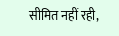सीमित नहीं रही,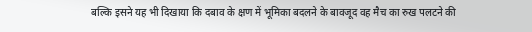बल्कि इसने यह भी दिखाया कि दबाव के क्षण में भूमिका बदलने के बावजूद वह मैच का रुख पलटने की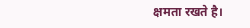क्षमता रखते है।